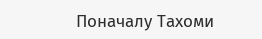Поначалу Тахоми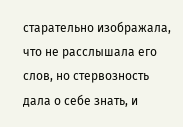старательно изображала, что не расслышала его слов, но стервозность дала о себе знать, и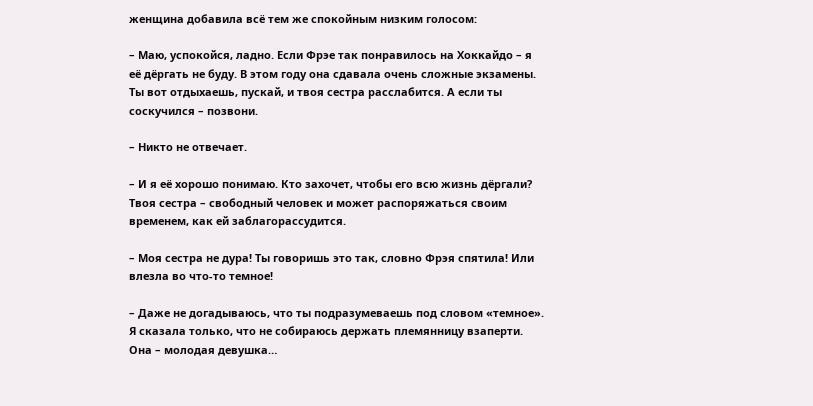женщина добавила всё тем же спокойным низким голосом:

– Маю, успокойся, ладно. Если Фрэе так понравилось на Хоккайдо – я её дёргать не буду. В этом году она сдавала очень сложные экзамены. Ты вот отдыхаешь, пускай, и твоя сестра расслабится. А если ты соскучился – позвони.

– Никто не отвечает.

– И я её хорошо понимаю. Кто захочет, чтобы его всю жизнь дёргали? Твоя сестра – свободный человек и может распоряжаться своим временем, как ей заблагорассудится.

– Моя сестра не дура! Ты говоришь это так, словно Фрэя спятила! Или влезла во что-то темное!

– Даже не догадываюсь, что ты подразумеваешь под словом «темное». Я сказала только, что не собираюсь держать племянницу взаперти. Она – молодая девушка…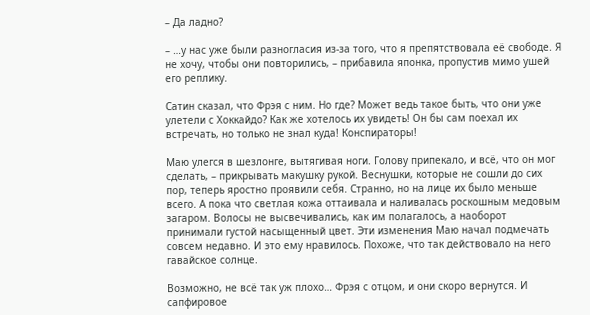– Да ладно?

– …у нас уже были разногласия из-за того, что я препятствовала её свободе. Я не хочу, чтобы они повторились, – прибавила японка, пропустив мимо ушей его реплику.

Сатин сказал, что Фрэя с ним. Но где? Может ведь такое быть, что они уже улетели с Хоккайдо? Как же хотелось их увидеть! Он бы сам поехал их встречать, но только не знал куда! Конспираторы!

Маю улегся в шезлонге, вытягивая ноги. Голову припекало, и всё, что он мог сделать, – прикрывать макушку рукой. Веснушки, которые не сошли до сих пор, теперь яростно проявили себя. Странно, но на лице их было меньше всего. А пока что светлая кожа оттаивала и наливалась роскошным медовым загаром. Волосы не высвечивались, как им полагалось, а наоборот принимали густой насыщенный цвет. Эти изменения Маю начал подмечать совсем недавно. И это ему нравилось. Похоже, что так действовало на него гавайское солнце.

Возможно, не всё так уж плохо… Фрэя с отцом, и они скоро вернутся. И сапфировое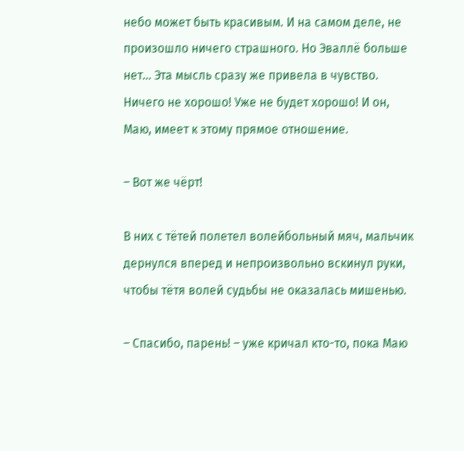небо может быть красивым. И на самом деле, не произошло ничего страшного. Но Эваллё больше нет… Эта мысль сразу же привела в чувство. Ничего не хорошо! Уже не будет хорошо! И он, Маю, имеет к этому прямое отношение.

– Вот же чёрт!

В них с тётей полетел волейбольный мяч, мальчик дернулся вперед и непроизвольно вскинул руки, чтобы тётя волей судьбы не оказалась мишенью.

– Спасибо, парень! – уже кричал кто-то, пока Маю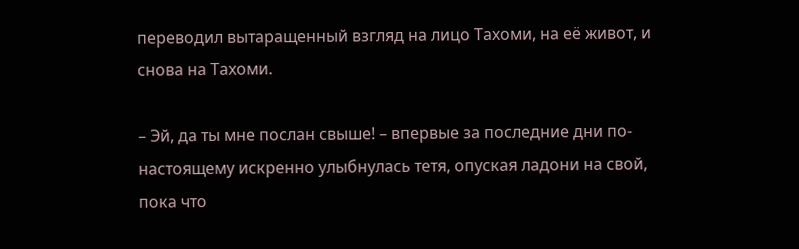переводил вытаращенный взгляд на лицо Тахоми, на её живот, и снова на Тахоми.

– Эй, да ты мне послан свыше! – впервые за последние дни по-настоящему искренно улыбнулась тетя, опуская ладони на свой, пока что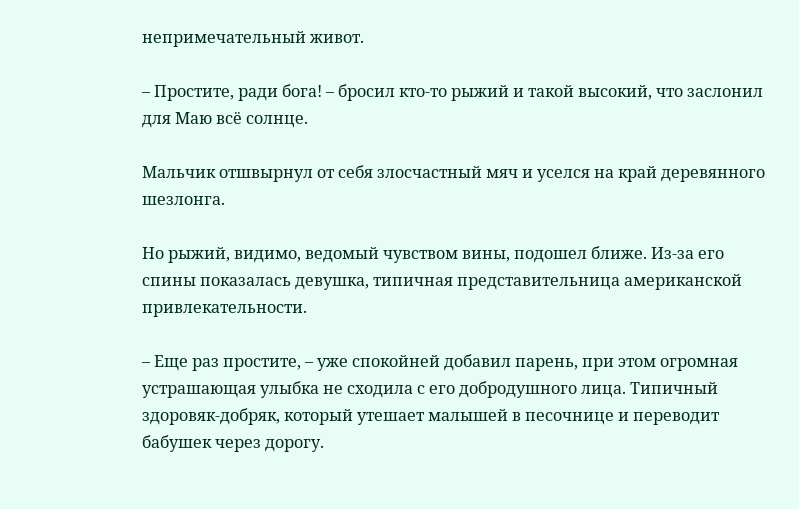непримечательный живот.

– Простите, ради бога! – бросил кто-то рыжий и такой высокий, что заслонил для Маю всё солнце.

Мальчик отшвырнул от себя злосчастный мяч и уселся на край деревянного шезлонга.

Но рыжий, видимо, ведомый чувством вины, подошел ближе. Из-за его спины показалась девушка, типичная представительница американской привлекательности.

– Еще раз простите, – уже спокойней добавил парень, при этом огромная устрашающая улыбка не сходила с его добродушного лица. Типичный здоровяк-добряк, который утешает малышей в песочнице и переводит бабушек через дорогу.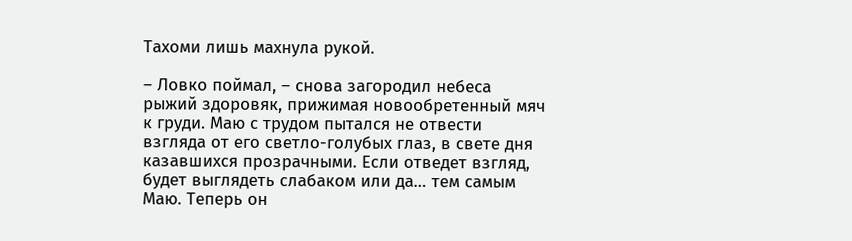Тахоми лишь махнула рукой.

– Ловко поймал, – снова загородил небеса рыжий здоровяк, прижимая новообретенный мяч к груди. Маю с трудом пытался не отвести взгляда от его светло-голубых глаз, в свете дня казавшихся прозрачными. Если отведет взгляд, будет выглядеть слабаком или да… тем самым Маю. Теперь он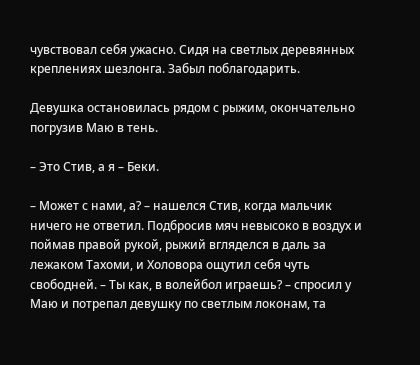чувствовал себя ужасно. Сидя на светлых деревянных креплениях шезлонга. Забыл поблагодарить.

Девушка остановилась рядом с рыжим, окончательно погрузив Маю в тень.

– Это Стив, а я – Беки.

– Может с нами, а? – нашелся Стив, когда мальчик ничего не ответил. Подбросив мяч невысоко в воздух и поймав правой рукой, рыжий вгляделся в даль за лежаком Тахоми, и Холовора ощутил себя чуть свободней. – Ты как, в волейбол играешь? – спросил у Маю и потрепал девушку по светлым локонам, та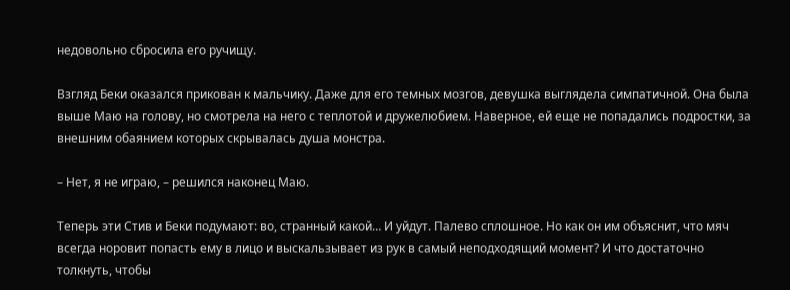недовольно сбросила его ручищу.

Взгляд Беки оказался прикован к мальчику. Даже для его темных мозгов, девушка выглядела симпатичной. Она была выше Маю на голову, но смотрела на него с теплотой и дружелюбием. Наверное, ей еще не попадались подростки, за внешним обаянием которых скрывалась душа монстра.

– Нет, я не играю, – решился наконец Маю.

Теперь эти Стив и Беки подумают: во, странный какой… И уйдут. Палево сплошное. Но как он им объяснит, что мяч всегда норовит попасть ему в лицо и выскальзывает из рук в самый неподходящий момент? И что достаточно толкнуть, чтобы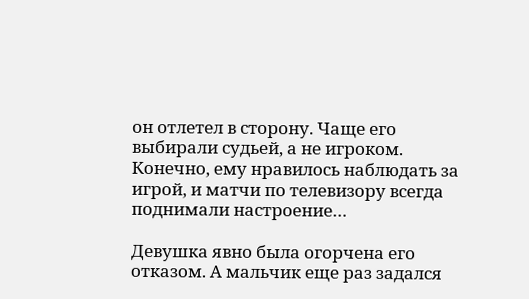он отлетел в сторону. Чаще его выбирали судьей, а не игроком. Конечно, ему нравилось наблюдать за игрой, и матчи по телевизору всегда поднимали настроение…

Девушка явно была огорчена его отказом. А мальчик еще раз задался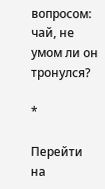вопросом: чай, не умом ли он тронулся?

*

Перейти на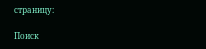страницу:

Поиск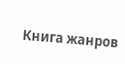Книга жанров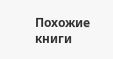Похожие книги